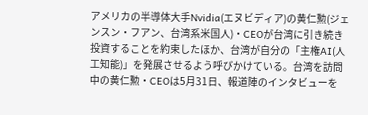アメリカの半導体大手Nvidia(エヌビディア)の黄仁勲(ジェンスン・フアン、台湾系米国人)・CEOが台湾に引き続き投資することを約束したほか、台湾が自分の「主権AI(人工知能)」を発展させるよう呼びかけている。台湾を訪問中の黄仁勲・CEOは5月31日、報道陣のインタビューを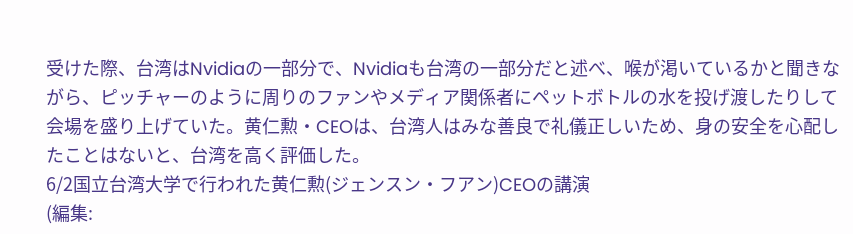受けた際、台湾はNvidiaの一部分で、Nvidiaも台湾の一部分だと述べ、喉が渇いているかと聞きながら、ピッチャーのように周りのファンやメディア関係者にペットボトルの水を投げ渡したりして会場を盛り上げていた。黄仁勲・CEOは、台湾人はみな善良で礼儀正しいため、身の安全を心配したことはないと、台湾を高く評価した。
6/2国立台湾大学で行われた黄仁勲(ジェンスン・フアン)CEOの講演
(編集: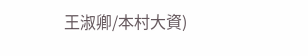王淑卿/本村大資)